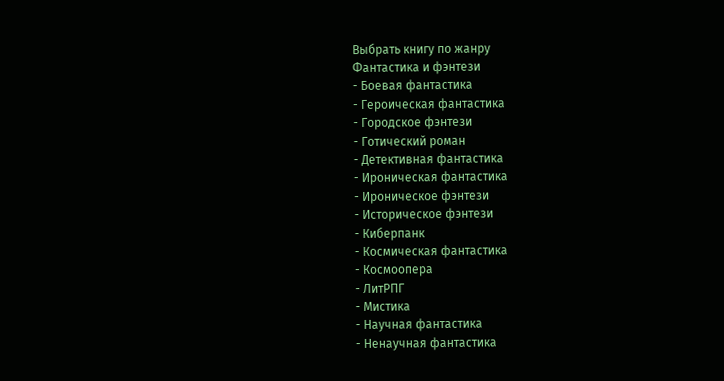Выбрать книгу по жанру
Фантастика и фэнтези
- Боевая фантастика
- Героическая фантастика
- Городское фэнтези
- Готический роман
- Детективная фантастика
- Ироническая фантастика
- Ироническое фэнтези
- Историческое фэнтези
- Киберпанк
- Космическая фантастика
- Космоопера
- ЛитРПГ
- Мистика
- Научная фантастика
- Ненаучная фантастика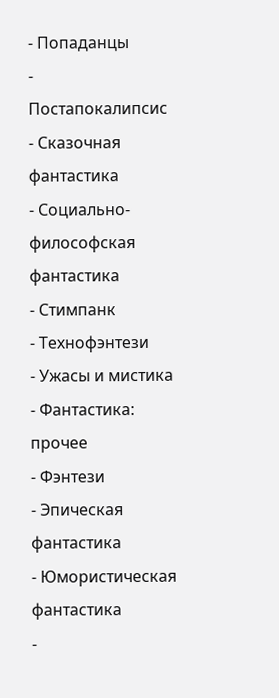- Попаданцы
- Постапокалипсис
- Сказочная фантастика
- Социально-философская фантастика
- Стимпанк
- Технофэнтези
- Ужасы и мистика
- Фантастика: прочее
- Фэнтези
- Эпическая фантастика
- Юмористическая фантастика
-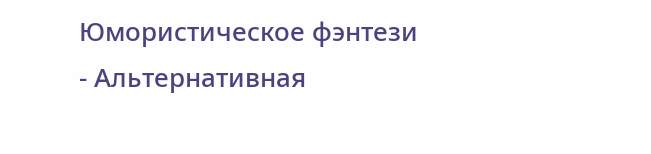Юмористическое фэнтези
- Альтернативная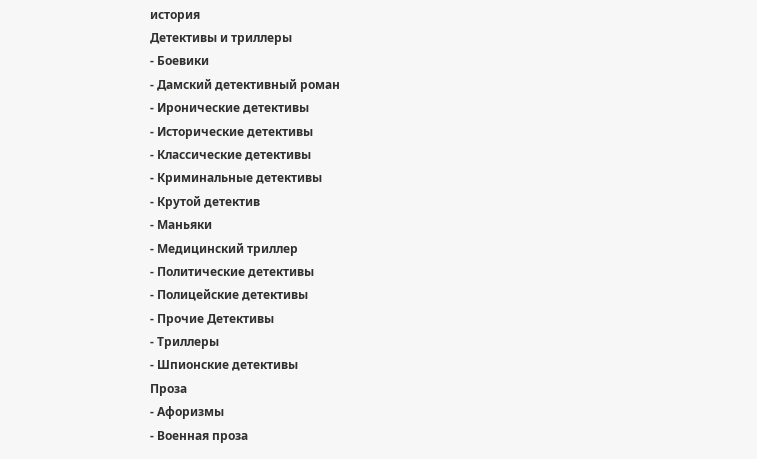история
Детективы и триллеры
- Боевики
- Дамский детективный роман
- Иронические детективы
- Исторические детективы
- Классические детективы
- Криминальные детективы
- Крутой детектив
- Маньяки
- Медицинский триллер
- Политические детективы
- Полицейские детективы
- Прочие Детективы
- Триллеры
- Шпионские детективы
Проза
- Афоризмы
- Военная проза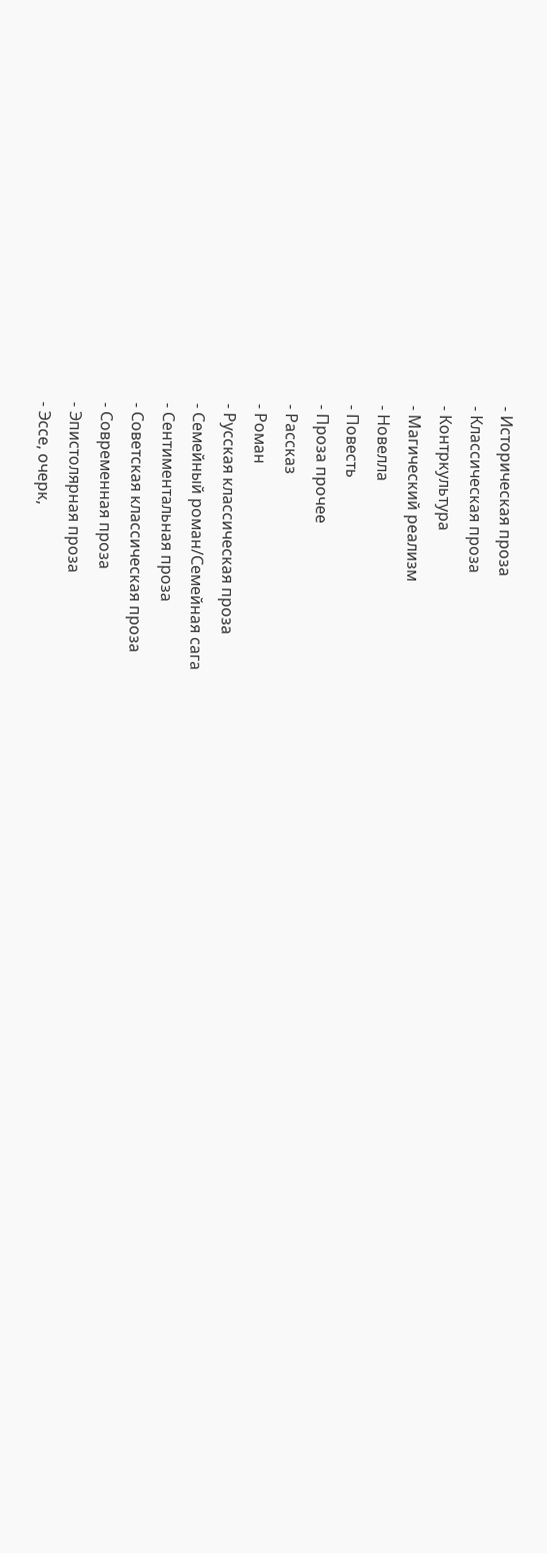- Историческая проза
- Классическая проза
- Контркультура
- Магический реализм
- Новелла
- Повесть
- Проза прочее
- Рассказ
- Роман
- Русская классическая проза
- Семейный роман/Семейная сага
- Сентиментальная проза
- Советская классическая проза
- Современная проза
- Эпистолярная проза
- Эссе, очерк,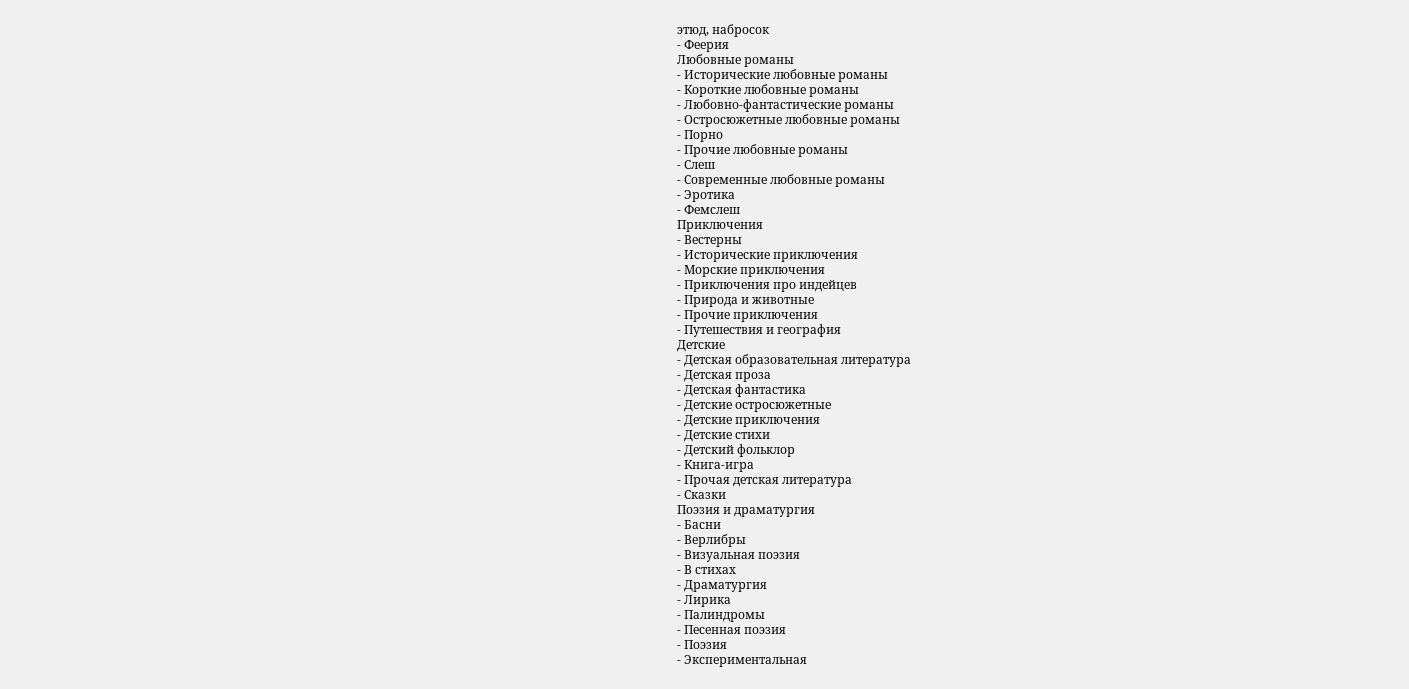этюд, набросок
- Феерия
Любовные романы
- Исторические любовные романы
- Короткие любовные романы
- Любовно-фантастические романы
- Остросюжетные любовные романы
- Порно
- Прочие любовные романы
- Слеш
- Современные любовные романы
- Эротика
- Фемслеш
Приключения
- Вестерны
- Исторические приключения
- Морские приключения
- Приключения про индейцев
- Природа и животные
- Прочие приключения
- Путешествия и география
Детские
- Детская образовательная литература
- Детская проза
- Детская фантастика
- Детские остросюжетные
- Детские приключения
- Детские стихи
- Детский фольклор
- Книга-игра
- Прочая детская литература
- Сказки
Поэзия и драматургия
- Басни
- Верлибры
- Визуальная поэзия
- В стихах
- Драматургия
- Лирика
- Палиндромы
- Песенная поэзия
- Поэзия
- Экспериментальная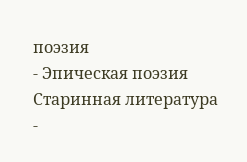поэзия
- Эпическая поэзия
Старинная литература
-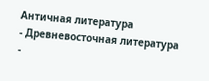Античная литература
- Древневосточная литература
-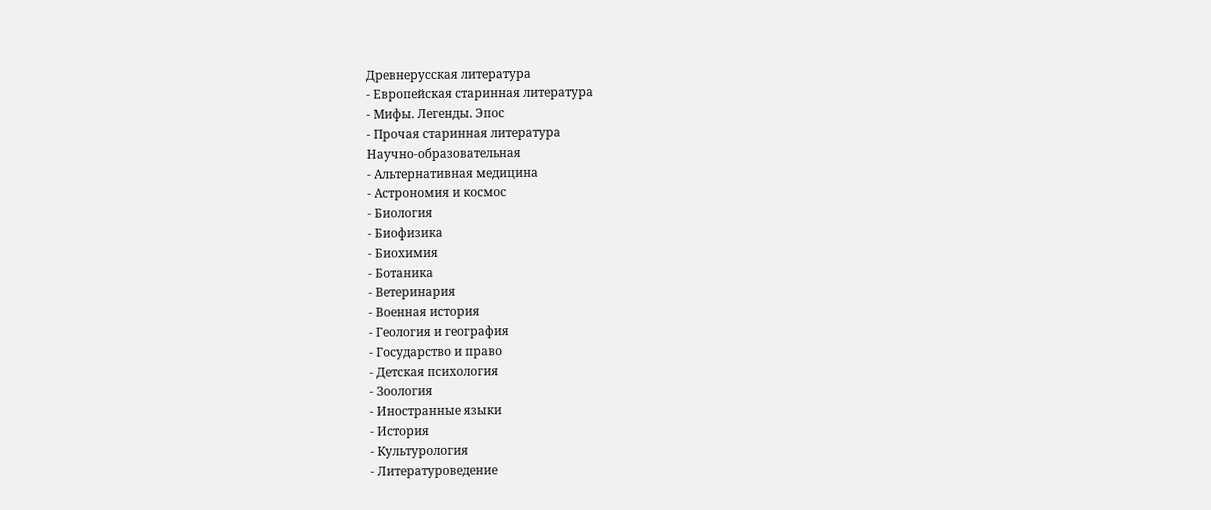Древнерусская литература
- Европейская старинная литература
- Мифы. Легенды. Эпос
- Прочая старинная литература
Научно-образовательная
- Альтернативная медицина
- Астрономия и космос
- Биология
- Биофизика
- Биохимия
- Ботаника
- Ветеринария
- Военная история
- Геология и география
- Государство и право
- Детская психология
- Зоология
- Иностранные языки
- История
- Культурология
- Литературоведение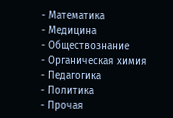- Математика
- Медицина
- Обществознание
- Органическая химия
- Педагогика
- Политика
- Прочая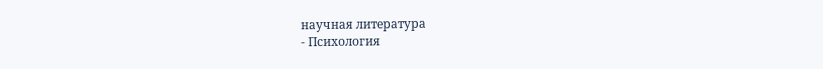научная литература
- Психология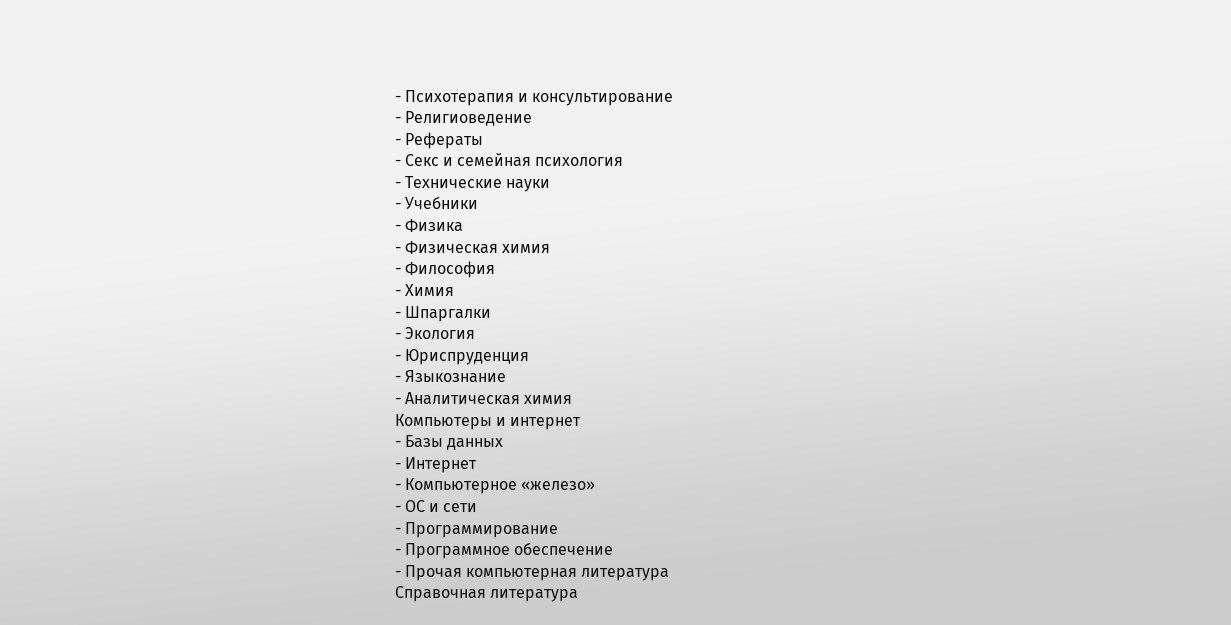- Психотерапия и консультирование
- Религиоведение
- Рефераты
- Секс и семейная психология
- Технические науки
- Учебники
- Физика
- Физическая химия
- Философия
- Химия
- Шпаргалки
- Экология
- Юриспруденция
- Языкознание
- Аналитическая химия
Компьютеры и интернет
- Базы данных
- Интернет
- Компьютерное «железо»
- ОС и сети
- Программирование
- Программное обеспечение
- Прочая компьютерная литература
Справочная литература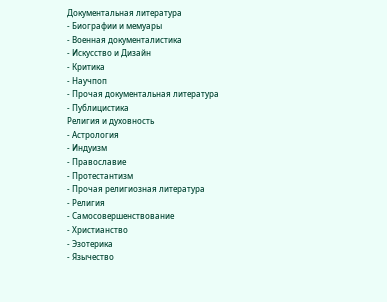Документальная литература
- Биографии и мемуары
- Военная документалистика
- Искусство и Дизайн
- Критика
- Научпоп
- Прочая документальная литература
- Публицистика
Религия и духовность
- Астрология
- Индуизм
- Православие
- Протестантизм
- Прочая религиозная литература
- Религия
- Самосовершенствование
- Христианство
- Эзотерика
- Язычество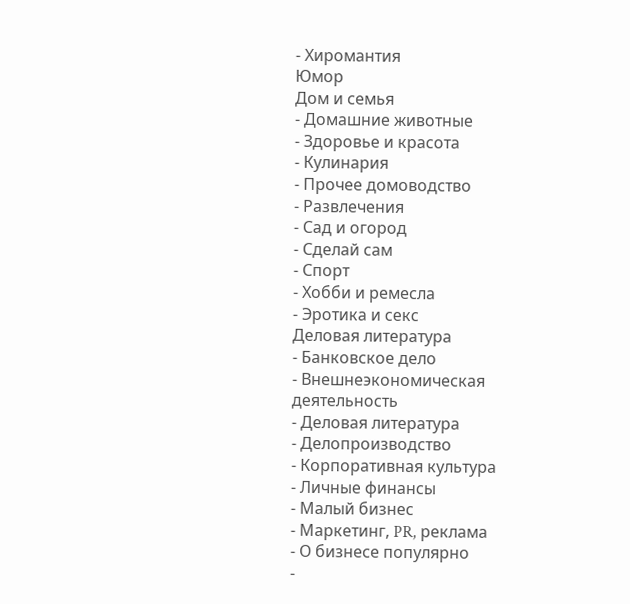- Хиромантия
Юмор
Дом и семья
- Домашние животные
- Здоровье и красота
- Кулинария
- Прочее домоводство
- Развлечения
- Сад и огород
- Сделай сам
- Спорт
- Хобби и ремесла
- Эротика и секс
Деловая литература
- Банковское дело
- Внешнеэкономическая деятельность
- Деловая литература
- Делопроизводство
- Корпоративная культура
- Личные финансы
- Малый бизнес
- Маркетинг, PR, реклама
- О бизнесе популярно
-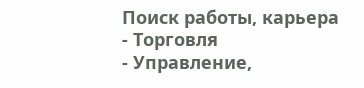Поиск работы, карьера
- Торговля
- Управление,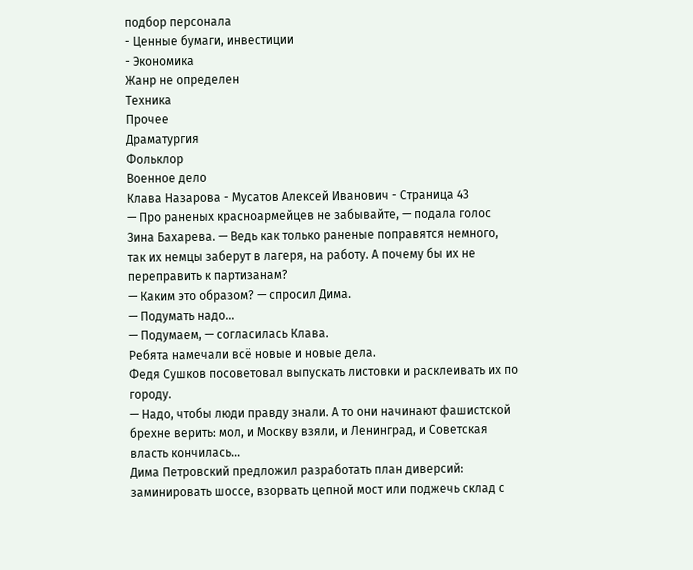подбор персонала
- Ценные бумаги, инвестиции
- Экономика
Жанр не определен
Техника
Прочее
Драматургия
Фольклор
Военное дело
Клава Назарова - Мусатов Алексей Иванович - Страница 43
— Про раненых красноармейцев не забывайте, — подала голос Зина Бахарева. — Ведь как только раненые поправятся немного, так их немцы заберут в лагеря, на работу. А почему бы их не переправить к партизанам?
— Каким это образом? — спросил Дима.
— Подумать надо…
— Подумаем, — согласилась Клава.
Ребята намечали всё новые и новые дела.
Федя Сушков посоветовал выпускать листовки и расклеивать их по городу.
— Надо, чтобы люди правду знали. А то они начинают фашистской брехне верить: мол, и Москву взяли, и Ленинград, и Советская власть кончилась…
Дима Петровский предложил разработать план диверсий: заминировать шоссе, взорвать цепной мост или поджечь склад с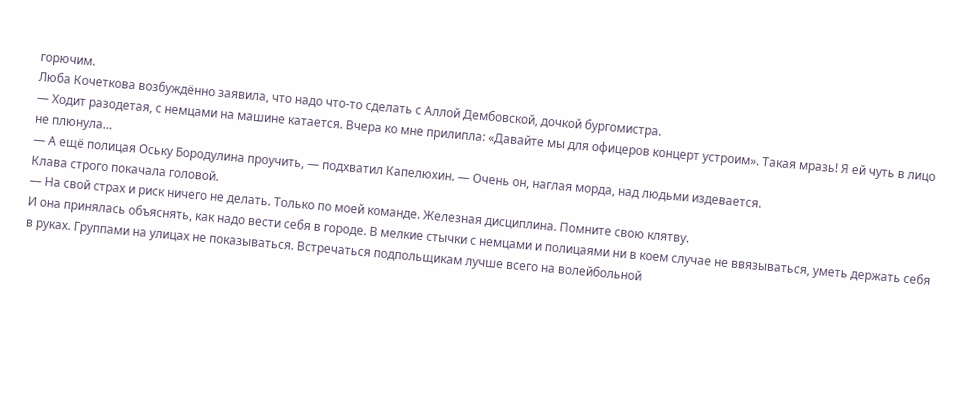горючим.
Люба Кочеткова возбуждённо заявила, что надо что-то сделать с Аллой Дембовской, дочкой бургомистра.
— Ходит разодетая, с немцами на машине катается. Вчера ко мне прилипла: «Давайте мы для офицеров концерт устроим». Такая мразь! Я ей чуть в лицо не плюнула…
— А ещё полицая Оську Бородулина проучить, — подхватил Капелюхин. — Очень он, наглая морда, над людьми издевается.
Клава строго покачала головой.
— На свой страх и риск ничего не делать. Только по моей команде. Железная дисциплина. Помните свою клятву.
И она принялась объяснять, как надо вести себя в городе. В мелкие стычки с немцами и полицаями ни в коем случае не ввязываться, уметь держать себя в руках. Группами на улицах не показываться. Встречаться подпольщикам лучше всего на волейбольной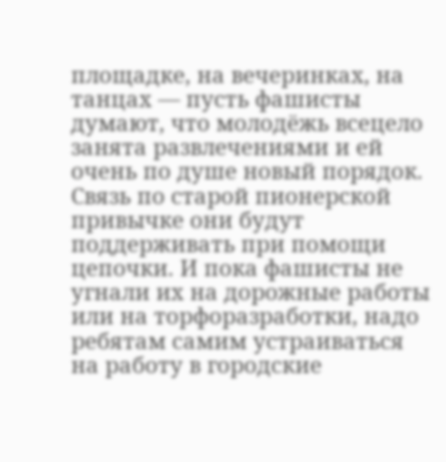площадке, на вечеринках, на танцах — пусть фашисты думают, что молодёжь всецело занята развлечениями и ей очень по душе новый порядок. Связь по старой пионерской привычке они будут поддерживать при помощи цепочки. И пока фашисты не угнали их на дорожные работы или на торфоразработки, надо ребятам самим устраиваться на работу в городские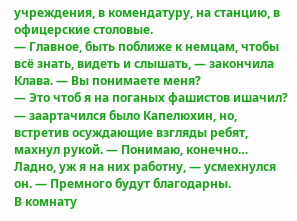учреждения, в комендатуру, на станцию, в офицерские столовые.
— Главное, быть поближе к немцам, чтобы всё знать, видеть и слышать, — закончила Клава. — Вы понимаете меня?
— Это чтоб я на поганых фашистов ишачил? — заартачился было Капелюхин, но, встретив осуждающие взгляды ребят, махнул рукой. — Понимаю, конечно… Ладно, уж я на них работну, — усмехнулся он. — Премного будут благодарны.
В комнату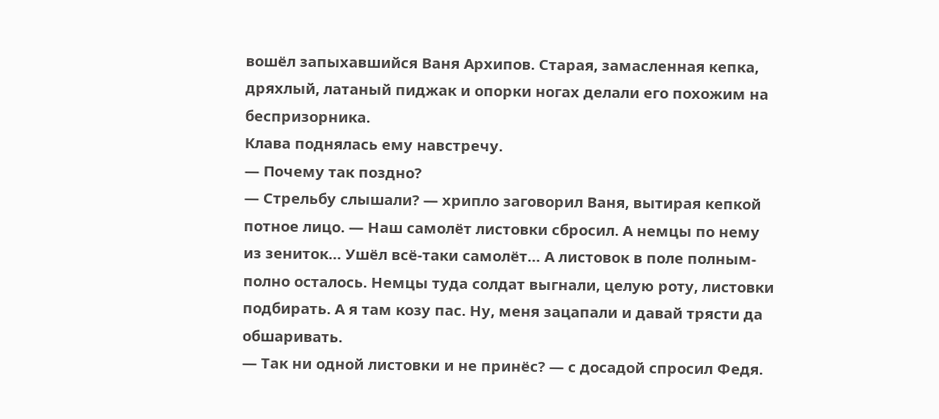вошёл запыхавшийся Ваня Архипов. Старая, замасленная кепка, дряхлый, латаный пиджак и опорки ногах делали его похожим на беспризорника.
Клава поднялась ему навстречу.
— Почему так поздно?
— Стрельбу слышали? — хрипло заговорил Ваня, вытирая кепкой потное лицо. — Наш самолёт листовки сбросил. А немцы по нему из зениток… Ушёл всё-таки самолёт… А листовок в поле полным-полно осталось. Немцы туда солдат выгнали, целую роту, листовки подбирать. А я там козу пас. Ну, меня зацапали и давай трясти да обшаривать.
— Так ни одной листовки и не принёс? — с досадой спросил Федя.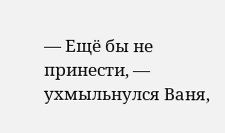— Ещё бы не принести, — ухмыльнулся Ваня,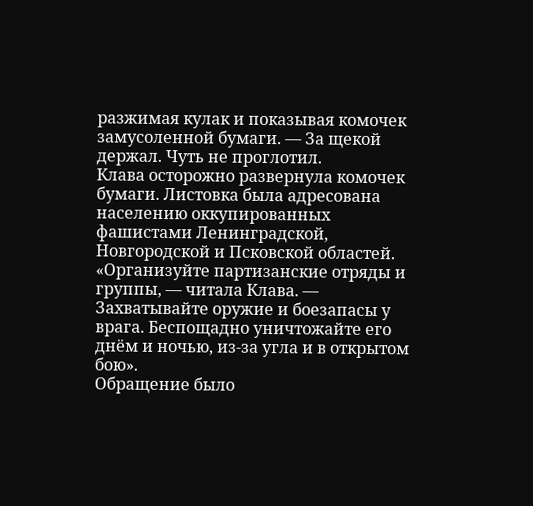разжимая кулак и показывая комочек замусоленной бумаги. — За щекой держал. Чуть не проглотил.
Клава осторожно развернула комочек бумаги. Листовка была адресована населению оккупированных фашистами Ленинградской, Новгородской и Псковской областей.
«Организуйте партизанские отряды и группы, — читала Клава. — Захватывайте оружие и боезапасы у врага. Беспощадно уничтожайте его днём и ночью, из-за угла и в открытом бою».
Обращение было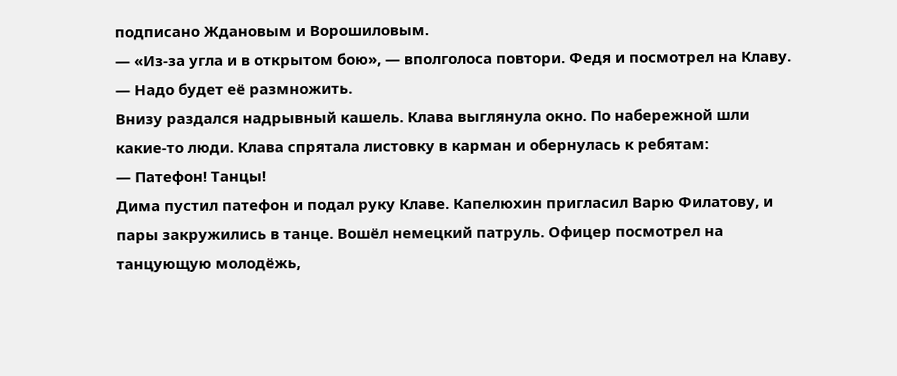подписано Ждановым и Ворошиловым.
— «Из-за угла и в открытом бою», — вполголоса повтори. Федя и посмотрел на Клаву. — Надо будет её размножить.
Внизу раздался надрывный кашель. Клава выглянула окно. По набережной шли какие-то люди. Клава спрятала листовку в карман и обернулась к ребятам:
— Патефон! Танцы!
Дима пустил патефон и подал руку Клаве. Капелюхин пригласил Варю Филатову, и пары закружились в танце. Вошёл немецкий патруль. Офицер посмотрел на танцующую молодёжь,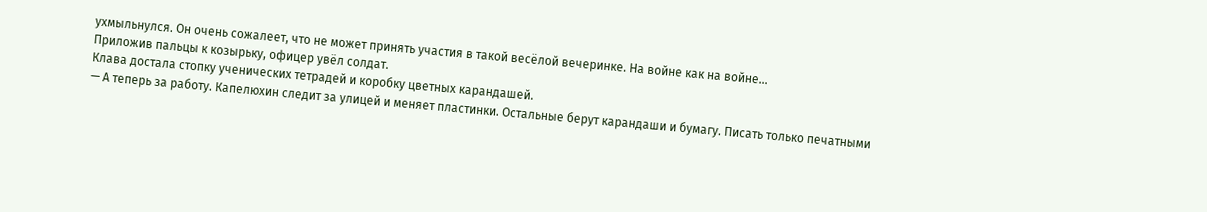ухмыльнулся. Он очень сожалеет, что не может принять участия в такой весёлой вечеринке. На войне как на войне…
Приложив пальцы к козырьку, офицер увёл солдат.
Клава достала стопку ученических тетрадей и коробку цветных карандашей.
— А теперь за работу. Капелюхин следит за улицей и меняет пластинки. Остальные берут карандаши и бумагу. Писать только печатными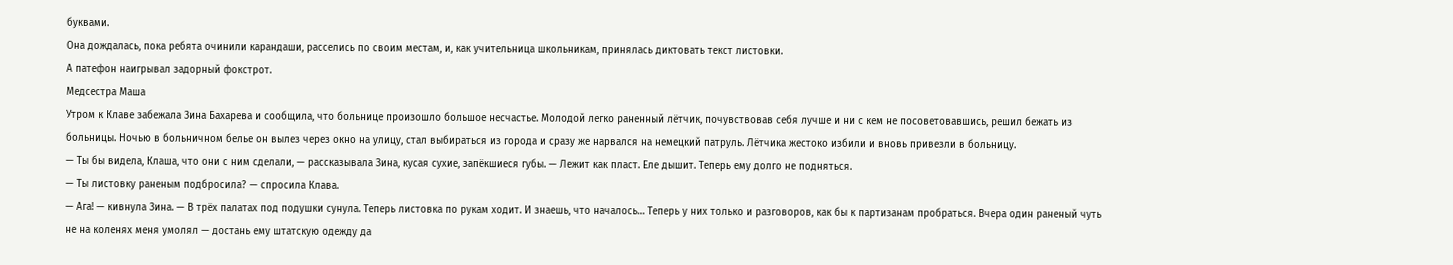буквами.
Она дождалась, пока ребята очинили карандаши, расселись по своим местам, и, как учительница школьникам, принялась диктовать текст листовки.
А патефон наигрывал задорный фокстрот.
Медсестра Маша
Утром к Клаве забежала Зина Бахарева и сообщила, что больнице произошло большое несчастье. Молодой легко раненный лётчик, почувствовав себя лучше и ни с кем не посоветовавшись, решил бежать из больницы. Ночью в больничном белье он вылез через окно на улицу, стал выбираться из города и сразу же нарвался на немецкий патруль. Лётчика жестоко избили и вновь привезли в больницу.
— Ты бы видела, Клаша, что они с ним сделали, — рассказывала Зина, кусая сухие, запёкшиеся губы. — Лежит как пласт. Еле дышит. Теперь ему долго не подняться.
— Ты листовку раненым подбросила? — спросила Клава.
— Ага! — кивнула Зина. — В трёх палатах под подушки сунула. Теперь листовка по рукам ходит. И знаешь, что началось… Теперь у них только и разговоров, как бы к партизанам пробраться. Вчера один раненый чуть не на коленях меня умолял — достань ему штатскую одежду да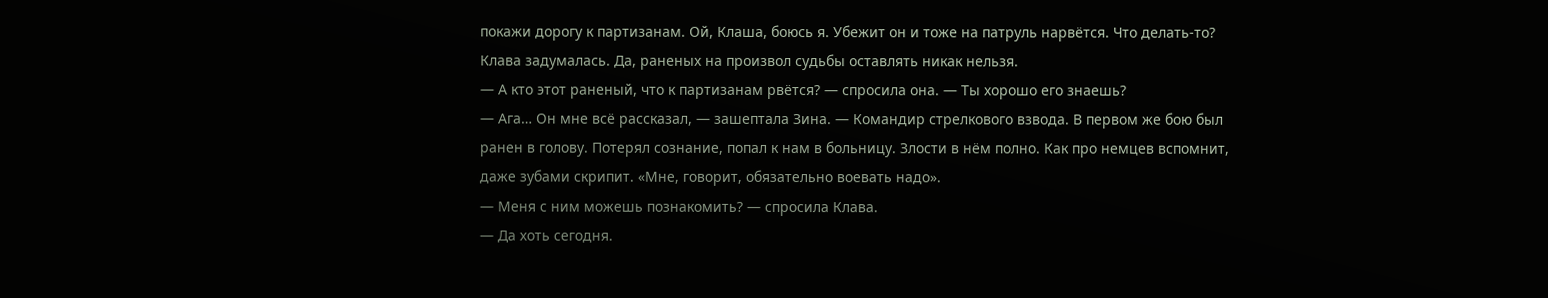покажи дорогу к партизанам. Ой, Клаша, боюсь я. Убежит он и тоже на патруль нарвётся. Что делать-то?
Клава задумалась. Да, раненых на произвол судьбы оставлять никак нельзя.
— А кто этот раненый, что к партизанам рвётся? — спросила она. — Ты хорошо его знаешь?
— Ага… Он мне всё рассказал, — зашептала Зина. — Командир стрелкового взвода. В первом же бою был ранен в голову. Потерял сознание, попал к нам в больницу. Злости в нём полно. Как про немцев вспомнит, даже зубами скрипит. «Мне, говорит, обязательно воевать надо».
— Меня с ним можешь познакомить? — спросила Клава.
— Да хоть сегодня.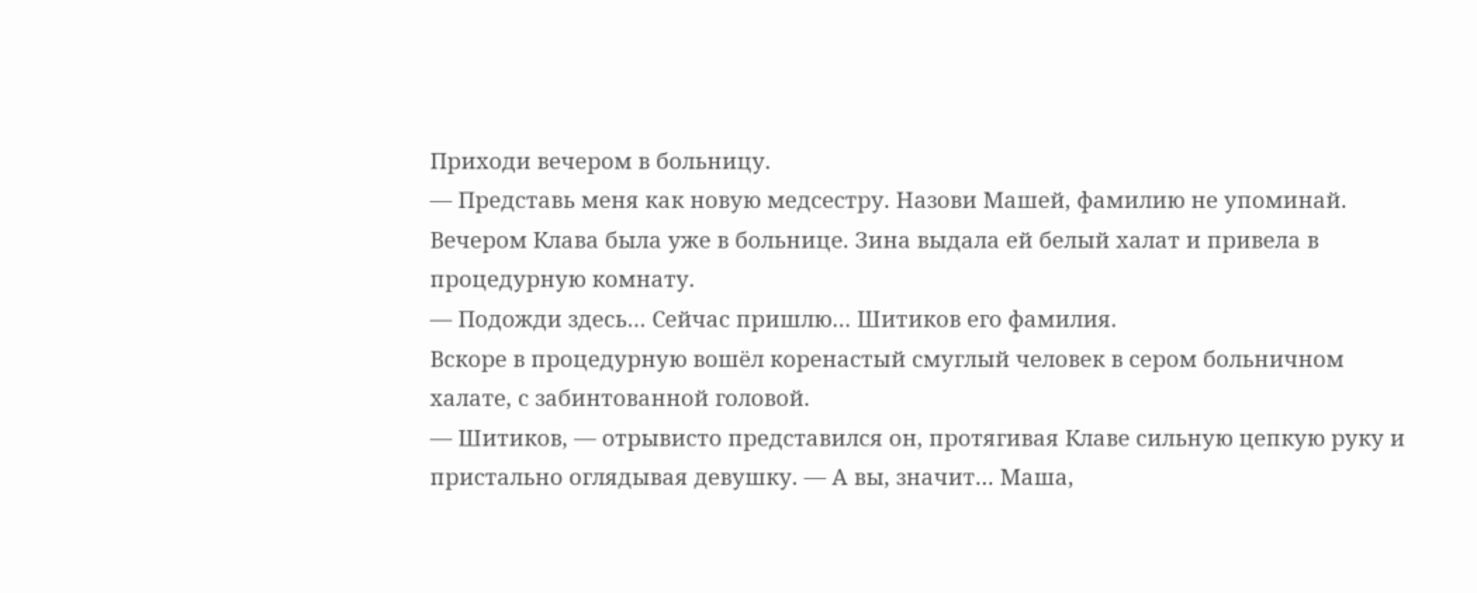Приходи вечером в больницу.
— Представь меня как новую медсестру. Назови Машей, фамилию не упоминай.
Вечером Клава была уже в больнице. Зина выдала ей белый халат и привела в процедурную комнату.
— Подожди здесь… Сейчас пришлю… Шитиков его фамилия.
Вскоре в процедурную вошёл коренастый смуглый человек в сером больничном халате, с забинтованной головой.
— Шитиков, — отрывисто представился он, протягивая Клаве сильную цепкую руку и пристально оглядывая девушку. — А вы, значит… Маша,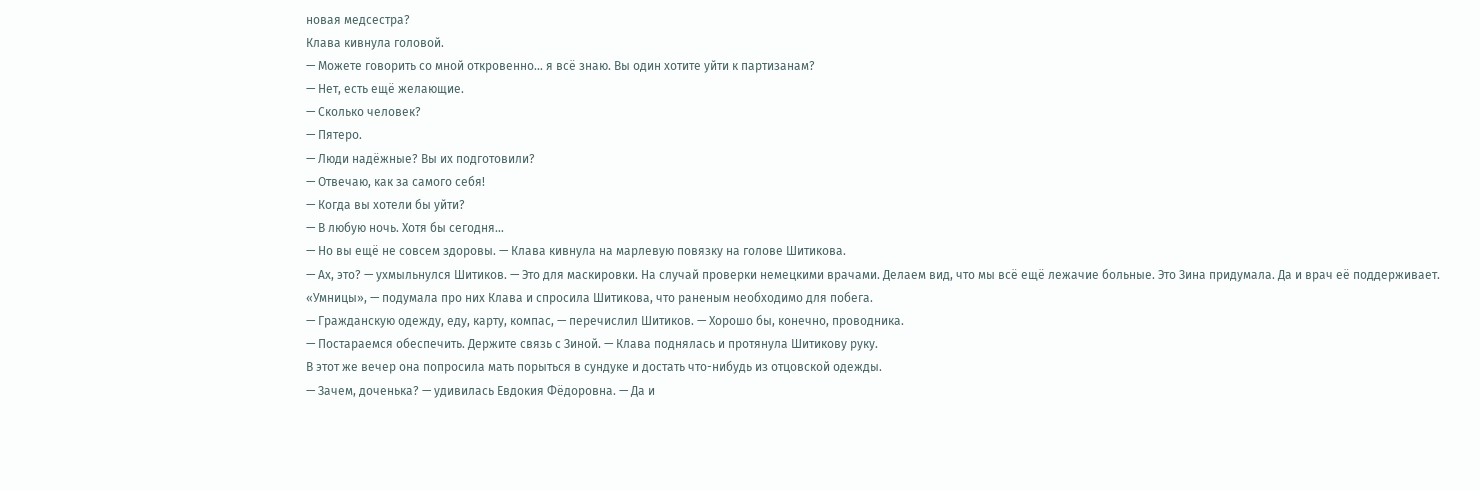новая медсестра?
Клава кивнула головой.
— Можете говорить со мной откровенно… я всё знаю. Вы один хотите уйти к партизанам?
— Нет, есть ещё желающие.
— Сколько человек?
— Пятеро.
— Люди надёжные? Вы их подготовили?
— Отвечаю, как за самого себя!
— Когда вы хотели бы уйти?
— В любую ночь. Хотя бы сегодня…
— Но вы ещё не совсем здоровы. — Клава кивнула на марлевую повязку на голове Шитикова.
— Ах, это? — ухмыльнулся Шитиков. — Это для маскировки. На случай проверки немецкими врачами. Делаем вид, что мы всё ещё лежачие больные. Это Зина придумала. Да и врач её поддерживает.
«Умницы», — подумала про них Клава и спросила Шитикова, что раненым необходимо для побега.
— Гражданскую одежду, еду, карту, компас, — перечислил Шитиков. — Хорошо бы, конечно, проводника.
— Постараемся обеспечить. Держите связь с Зиной. — Клава поднялась и протянула Шитикову руку.
В этот же вечер она попросила мать порыться в сундуке и достать что-нибудь из отцовской одежды.
— Зачем, доченька? — удивилась Евдокия Фёдоровна. — Да и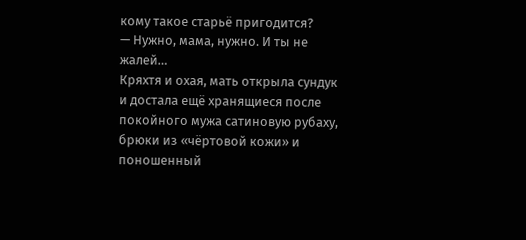кому такое старьё пригодится?
— Нужно, мама, нужно. И ты не жалей…
Кряхтя и охая, мать открыла сундук и достала ещё хранящиеся после покойного мужа сатиновую рубаху, брюки из «чёртовой кожи» и поношенный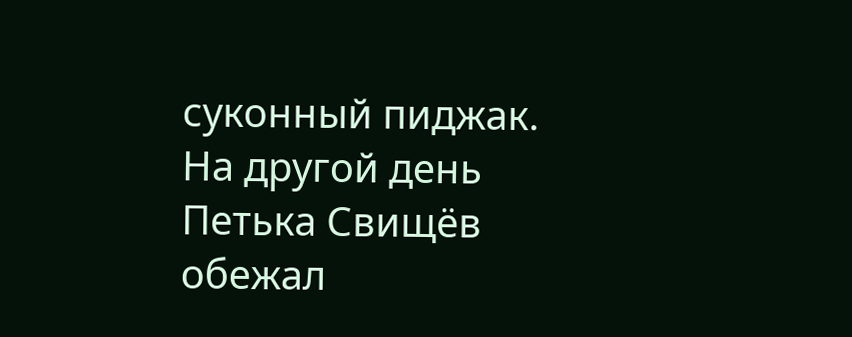суконный пиджак.
На другой день Петька Свищёв обежал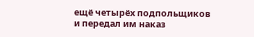ещё четырёх подпольщиков и передал им наказ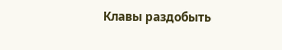Клавы раздобыть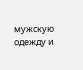мужскую одежду и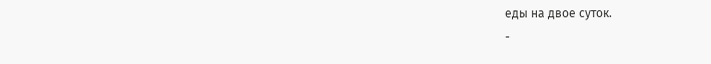еды на двое суток.
-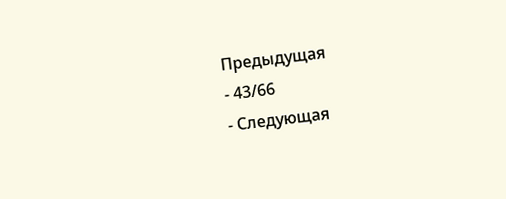Предыдущая
- 43/66
- Следующая